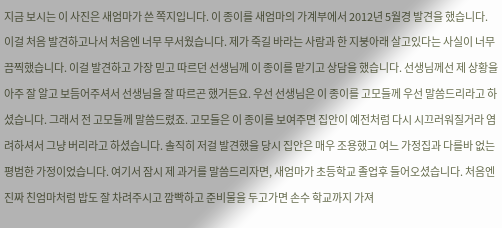지금 보시는 이 사진은 새엄마가 쓴 쪽지입니다. 이 종이를 새엄마의 가계부에서 2012년 5월경 발견을 했습니다. 이걸 처음 발견하고나서 처음엔 너무 무서웠습니다. 제가 죽길 바라는 사람과 한 지붕아래 살고있다는 사실이 너무 끔찍했습니다. 이걸 발견하고 가장 믿고 따르던 선생님께 이 종이를 맡기고 상담을 했습니다. 선생님께선 제 상황을 아주 잘 알고 보듬어주셔서 선생님을 잘 따르곤 했거든요. 우선 선생님은 이 종이를 고모들께 우선 말씀드리라고 하셨습니다. 그래서 전 고모들께 말씀드렸죠. 고모들은 이 종이를 보여주면 집안이 예전처럼 다시 시끄러워질거라 염려하셔서 그냥 버리라고 하셨습니다. 솔직히 저걸 발견했을 당시 집안은 매우 조용했고 여느 가정집과 다를바 없는 평범한 가정이었습니다. 여기서 잠시 제 과거를 말씀드리자면, 새엄마가 초등학교 졸업후 들어오셨습니다. 처음엔 진짜 친엄마처럼 밥도 잘 차려주시고 깜빡하고 준비물을 두고가면 손수 학교까지 가져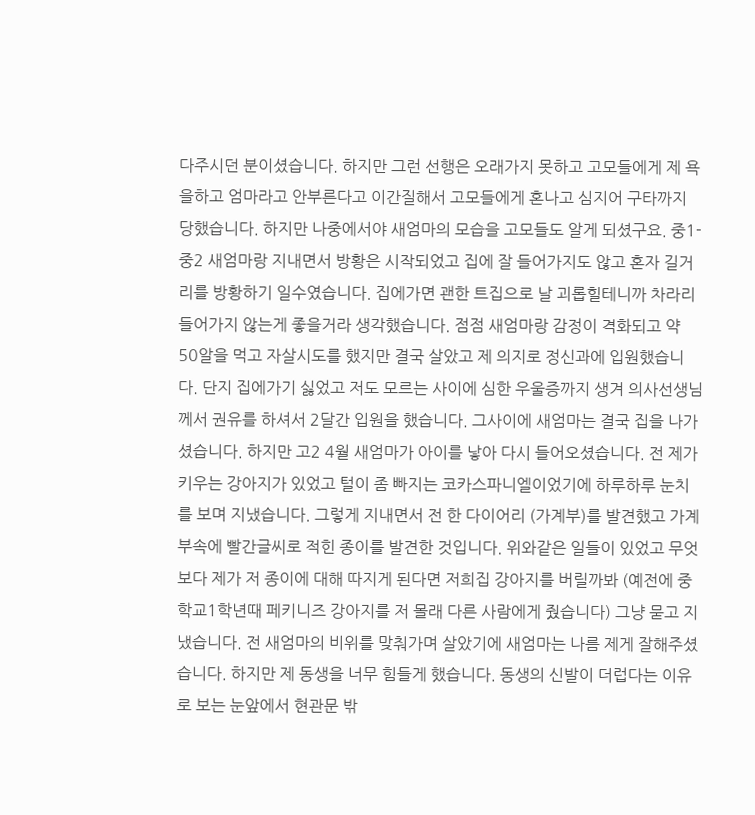다주시던 분이셨습니다. 하지만 그런 선행은 오래가지 못하고 고모들에게 제 욕을하고 엄마라고 안부른다고 이간질해서 고모들에게 혼나고 심지어 구타까지 당했습니다. 하지만 나중에서야 새엄마의 모습을 고모들도 알게 되셨구요. 중1-중2 새엄마랑 지내면서 방황은 시작되었고 집에 잘 들어가지도 않고 혼자 길거리를 방황하기 일수였습니다. 집에가면 괜한 트집으로 날 괴롭힐테니까 차라리 들어가지 않는게 좋을거라 생각했습니다. 점점 새엄마랑 감정이 격화되고 약 50알을 먹고 자살시도를 했지만 결국 살았고 제 의지로 정신과에 입원했습니다. 단지 집에가기 싫었고 저도 모르는 사이에 심한 우울증까지 생겨 의사선생님께서 권유를 하셔서 2달간 입원을 했습니다. 그사이에 새엄마는 결국 집을 나가셨습니다. 하지만 고2 4월 새엄마가 아이를 낳아 다시 들어오셨습니다. 전 제가 키우는 강아지가 있었고 털이 좀 빠지는 코카스파니엘이었기에 하루하루 눈치를 보며 지냈습니다. 그렇게 지내면서 전 한 다이어리 (가계부)를 발견했고 가계부속에 빨간글씨로 적힌 종이를 발견한 것입니다. 위와같은 일들이 있었고 무엇보다 제가 저 종이에 대해 따지게 된다면 저희집 강아지를 버릴까봐 (예전에 중학교1학년때 페키니즈 강아지를 저 몰래 다른 사람에게 줬습니다) 그냥 묻고 지냈습니다. 전 새엄마의 비위를 맞춰가며 살았기에 새엄마는 나름 제게 잘해주셨습니다. 하지만 제 동생을 너무 힘들게 했습니다. 동생의 신발이 더럽다는 이유로 보는 눈앞에서 현관문 밖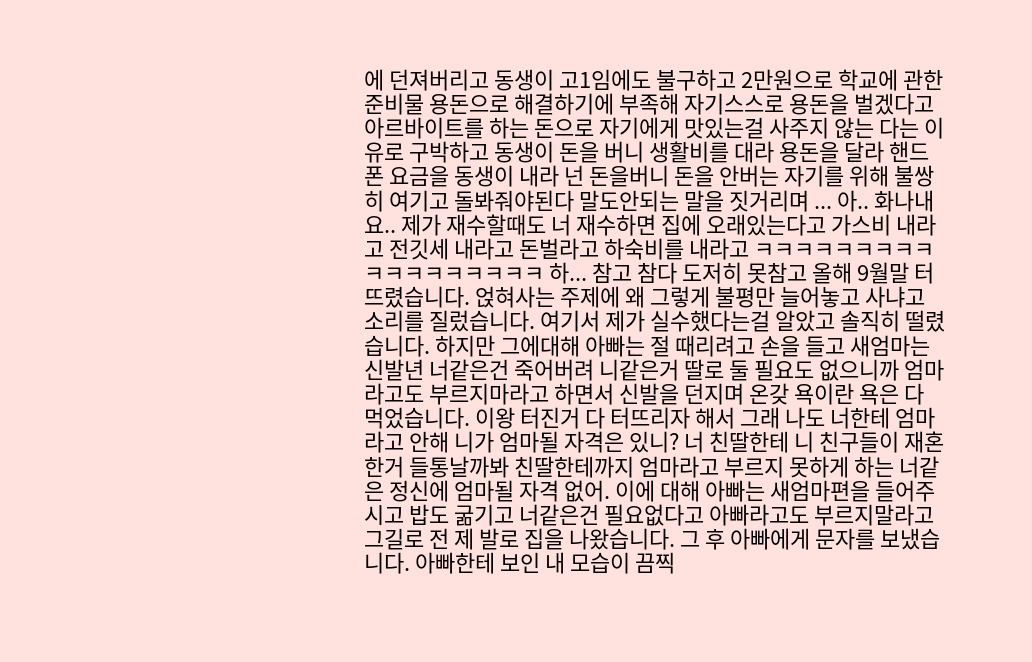에 던져버리고 동생이 고1임에도 불구하고 2만원으로 학교에 관한 준비물 용돈으로 해결하기에 부족해 자기스스로 용돈을 벌겠다고 아르바이트를 하는 돈으로 자기에게 맛있는걸 사주지 않는 다는 이유로 구박하고 동생이 돈을 버니 생활비를 대라 용돈을 달라 핸드폰 요금을 동생이 내라 넌 돈을버니 돈을 안버는 자기를 위해 불쌍히 여기고 돌봐줘야된다 말도안되는 말을 짓거리며 ... 아.. 화나내요.. 제가 재수할때도 너 재수하면 집에 오래있는다고 가스비 내라고 전깃세 내라고 돈벌라고 하숙비를 내라고 ㅋㅋㅋㅋㅋㅋㅋㅋㅋㅋㅋㅋㅋㅋㅋㅋㅋㅋ 하... 참고 참다 도저히 못참고 올해 9월말 터뜨렸습니다. 얹혀사는 주제에 왜 그렇게 불평만 늘어놓고 사냐고 소리를 질렀습니다. 여기서 제가 실수했다는걸 알았고 솔직히 떨렸습니다. 하지만 그에대해 아빠는 절 때리려고 손을 들고 새엄마는 신발년 너같은건 죽어버려 니같은거 딸로 둘 필요도 없으니까 엄마라고도 부르지마라고 하면서 신발을 던지며 온갖 욕이란 욕은 다 먹었습니다. 이왕 터진거 다 터뜨리자 해서 그래 나도 너한테 엄마라고 안해 니가 엄마될 자격은 있니? 너 친딸한테 니 친구들이 재혼한거 들통날까봐 친딸한테까지 엄마라고 부르지 못하게 하는 너같은 정신에 엄마될 자격 없어. 이에 대해 아빠는 새엄마편을 들어주시고 밥도 굶기고 너같은건 필요없다고 아빠라고도 부르지말라고 그길로 전 제 발로 집을 나왔습니다. 그 후 아빠에게 문자를 보냈습니다. 아빠한테 보인 내 모습이 끔찍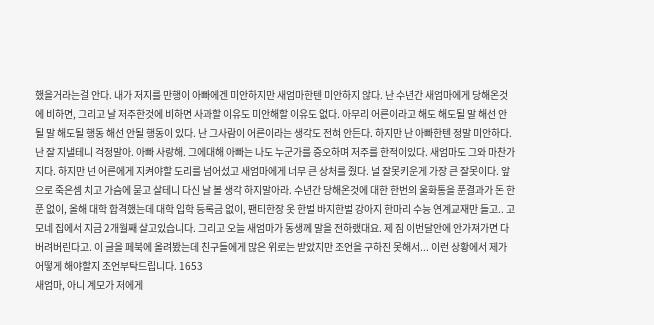했을거라는걸 안다. 내가 저지를 만행이 아빠에겐 미안하지만 새엄마한텐 미안하지 않다. 난 수년간 새엄마에게 당해온것에 비하면, 그리고 날 저주한것에 비하면 사과할 이유도 미안해할 이유도 없다. 아무리 어른이라고 해도 해도될 말 해선 안될 말 해도될 행동 해선 안될 행동이 있다. 난 그사람이 어른이라는 생각도 전혀 안든다. 하지만 난 아빠한텐 정말 미안하다. 난 잘 지낼테니 걱정말아. 아빠 사랑해. 그에대해 아빠는 나도 누군가를 증오하며 저주를 한적이있다. 새엄마도 그와 마찬가지다. 하지만 넌 어른에게 지켜야할 도리를 넘어섰고 새엄마에게 너무 큰 상처를 줬다. 널 잘못키운게 가장 큰 잘못이다. 앞으로 죽은셈 치고 가슴에 묻고 살테니 다신 날 볼 생각 하지말아라. 수년간 당해온것에 대한 한번의 울화통을 푼결과가 돈 한 푼 없이, 올해 대학 합격했는데 대학 입학 등록금 없이, 팬티한장 옷 한벌 바지한벌 강아지 한마리 수능 연계교재만 들고.. 고모네 집에서 지금 2개월째 살고있습니다. 그리고 오늘 새엄마가 동생께 말을 전하랬대요. 제 짐 이번달안에 안가져가면 다 버려버린다고. 이 글을 페북에 올려봤는데 친구들에게 많은 위로는 받았지만 조언을 구하진 못해서... 이런 상황에서 제가 어떻게 해야할지 조언부탁드립니다. 1653
새엄마, 아니 계모가 저에게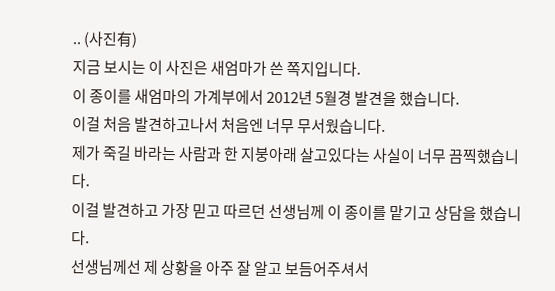.. (사진有)
지금 보시는 이 사진은 새엄마가 쓴 쪽지입니다.
이 종이를 새엄마의 가계부에서 2012년 5월경 발견을 했습니다.
이걸 처음 발견하고나서 처음엔 너무 무서웠습니다.
제가 죽길 바라는 사람과 한 지붕아래 살고있다는 사실이 너무 끔찍했습니다.
이걸 발견하고 가장 믿고 따르던 선생님께 이 종이를 맡기고 상담을 했습니다.
선생님께선 제 상황을 아주 잘 알고 보듬어주셔서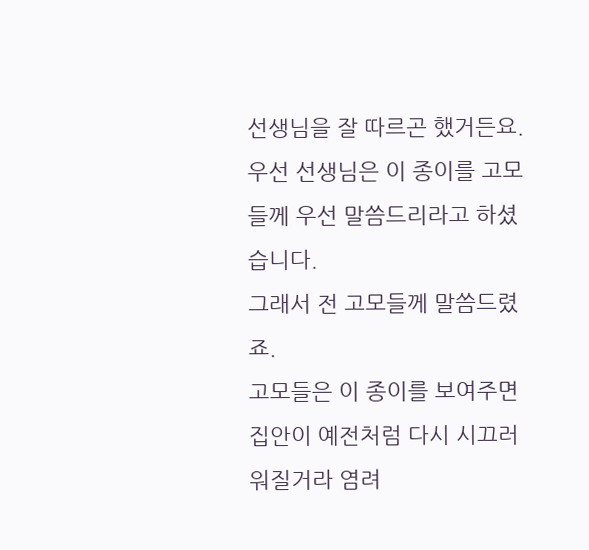선생님을 잘 따르곤 했거든요.
우선 선생님은 이 종이를 고모들께 우선 말씀드리라고 하셨습니다.
그래서 전 고모들께 말씀드렸죠.
고모들은 이 종이를 보여주면 집안이 예전처럼 다시 시끄러워질거라 염려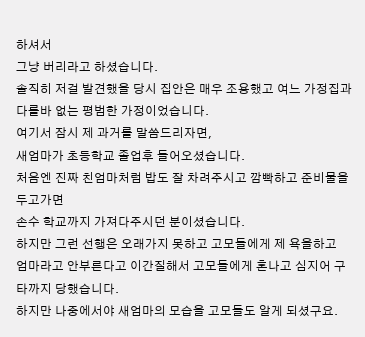하셔서
그냥 버리라고 하셨습니다.
솔직히 저걸 발견했을 당시 집안은 매우 조용했고 여느 가정집과 다를바 없는 평범한 가정이었습니다.
여기서 잠시 제 과거를 말씀드리자면,
새엄마가 초등학교 졸업후 들어오셨습니다.
처음엔 진짜 친엄마처럼 밥도 잘 차려주시고 깜빡하고 준비물을 두고가면
손수 학교까지 가져다주시던 분이셨습니다.
하지만 그런 선행은 오래가지 못하고 고모들에게 제 욕을하고
엄마라고 안부른다고 이간질해서 고모들에게 혼나고 심지어 구타까지 당했습니다.
하지만 나중에서야 새엄마의 모습을 고모들도 알게 되셨구요.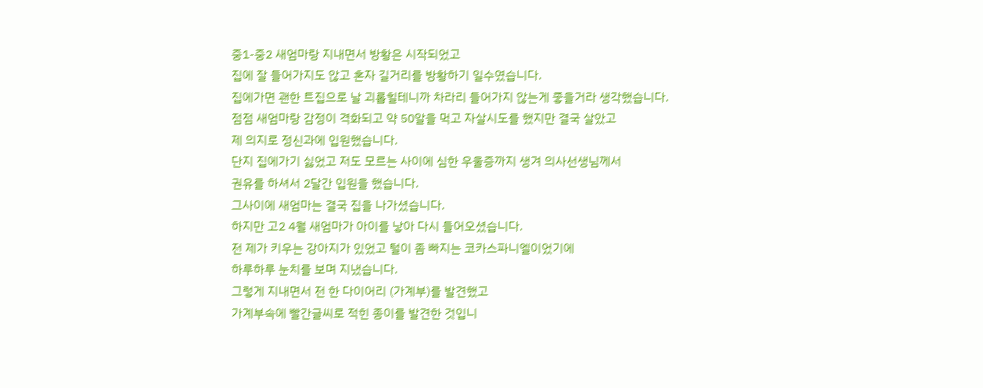중1-중2 새엄마랑 지내면서 방황은 시작되었고
집에 잘 들어가지도 않고 혼자 길거리를 방황하기 일수였습니다.
집에가면 괜한 트집으로 날 괴롭힐테니까 차라리 들어가지 않는게 좋을거라 생각했습니다.
점점 새엄마랑 감정이 격화되고 약 50알을 먹고 자살시도를 했지만 결국 살았고
제 의지로 정신과에 입원했습니다.
단지 집에가기 싫었고 저도 모르는 사이에 심한 우울증까지 생겨 의사선생님께서
권유를 하셔서 2달간 입원을 했습니다.
그사이에 새엄마는 결국 집을 나가셨습니다.
하지만 고2 4월 새엄마가 아이를 낳아 다시 들어오셨습니다.
전 제가 키우는 강아지가 있었고 털이 좀 빠지는 코카스파니엘이었기에
하루하루 눈치를 보며 지냈습니다.
그렇게 지내면서 전 한 다이어리 (가계부)를 발견했고
가계부속에 빨간글씨로 적힌 종이를 발견한 것입니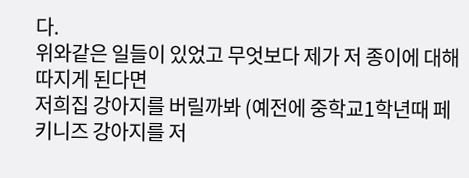다.
위와같은 일들이 있었고 무엇보다 제가 저 종이에 대해 따지게 된다면
저희집 강아지를 버릴까봐 (예전에 중학교1학년때 페키니즈 강아지를 저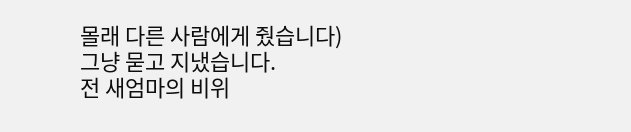몰래 다른 사람에게 줬습니다)
그냥 묻고 지냈습니다.
전 새엄마의 비위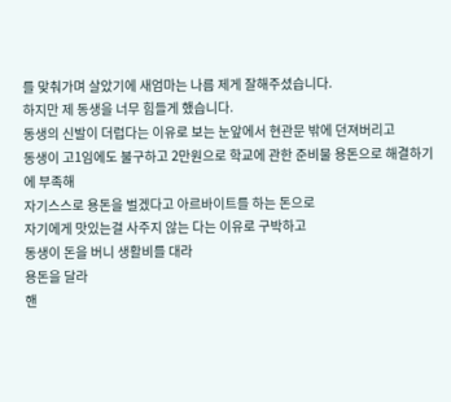를 맞춰가며 살았기에 새엄마는 나름 제게 잘해주셨습니다.
하지만 제 동생을 너무 힘들게 했습니다.
동생의 신발이 더럽다는 이유로 보는 눈앞에서 현관문 밖에 던져버리고
동생이 고1임에도 불구하고 2만원으로 학교에 관한 준비물 용돈으로 해결하기에 부족해
자기스스로 용돈을 벌겠다고 아르바이트를 하는 돈으로
자기에게 맛있는걸 사주지 않는 다는 이유로 구박하고
동생이 돈을 버니 생활비를 대라
용돈을 달라
핸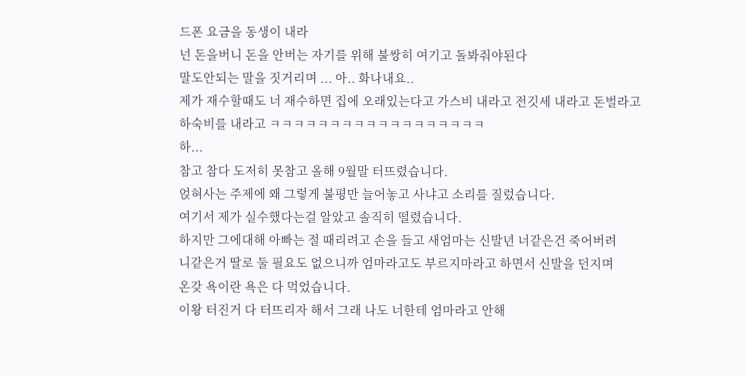드폰 요금을 동생이 내라
넌 돈을버니 돈을 안버는 자기를 위해 불쌍히 여기고 돌봐줘야된다
말도안되는 말을 짓거리며 ... 아.. 화나내요..
제가 재수할때도 너 재수하면 집에 오래있는다고 가스비 내라고 전깃세 내라고 돈벌라고
하숙비를 내라고 ㅋㅋㅋㅋㅋㅋㅋㅋㅋㅋㅋㅋㅋㅋㅋㅋㅋㅋ
하...
참고 참다 도저히 못참고 올해 9월말 터뜨렸습니다.
얹혀사는 주제에 왜 그렇게 불평만 늘어놓고 사냐고 소리를 질렀습니다.
여기서 제가 실수했다는걸 알았고 솔직히 떨렸습니다.
하지만 그에대해 아빠는 절 때리려고 손을 들고 새엄마는 신발년 너같은건 죽어버려
니같은거 딸로 둘 필요도 없으니까 엄마라고도 부르지마라고 하면서 신발을 던지며
온갖 욕이란 욕은 다 먹었습니다.
이왕 터진거 다 터뜨리자 해서 그래 나도 너한테 엄마라고 안해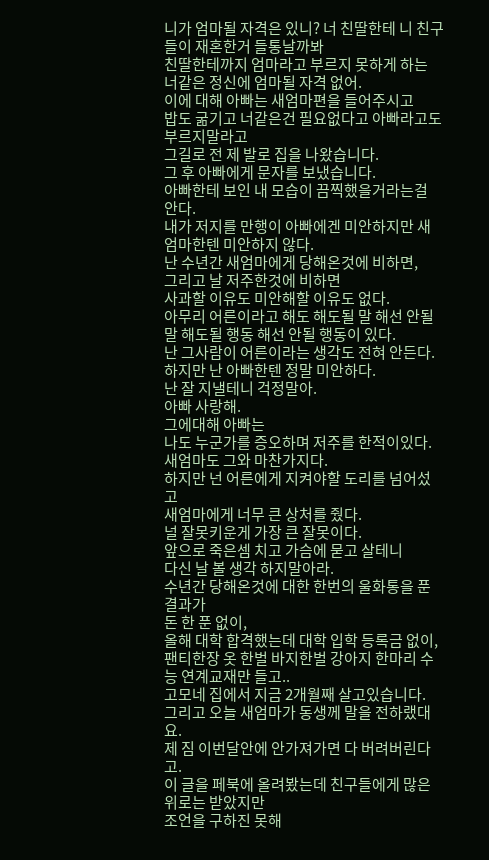니가 엄마될 자격은 있니? 너 친딸한테 니 친구들이 재혼한거 들통날까봐
친딸한테까지 엄마라고 부르지 못하게 하는 너같은 정신에 엄마될 자격 없어.
이에 대해 아빠는 새엄마편을 들어주시고
밥도 굶기고 너같은건 필요없다고 아빠라고도 부르지말라고
그길로 전 제 발로 집을 나왔습니다.
그 후 아빠에게 문자를 보냈습니다.
아빠한테 보인 내 모습이 끔찍했을거라는걸 안다.
내가 저지를 만행이 아빠에겐 미안하지만 새엄마한텐 미안하지 않다.
난 수년간 새엄마에게 당해온것에 비하면,
그리고 날 저주한것에 비하면
사과할 이유도 미안해할 이유도 없다.
아무리 어른이라고 해도 해도될 말 해선 안될 말 해도될 행동 해선 안될 행동이 있다.
난 그사람이 어른이라는 생각도 전혀 안든다.
하지만 난 아빠한텐 정말 미안하다.
난 잘 지낼테니 걱정말아.
아빠 사랑해.
그에대해 아빠는
나도 누군가를 증오하며 저주를 한적이있다.
새엄마도 그와 마찬가지다.
하지만 넌 어른에게 지켜야할 도리를 넘어섰고
새엄마에게 너무 큰 상처를 줬다.
널 잘못키운게 가장 큰 잘못이다.
앞으로 죽은셈 치고 가슴에 묻고 살테니
다신 날 볼 생각 하지말아라.
수년간 당해온것에 대한 한번의 울화통을 푼결과가
돈 한 푼 없이,
올해 대학 합격했는데 대학 입학 등록금 없이,
팬티한장 옷 한벌 바지한벌 강아지 한마리 수능 연계교재만 들고..
고모네 집에서 지금 2개월째 살고있습니다.
그리고 오늘 새엄마가 동생께 말을 전하랬대요.
제 짐 이번달안에 안가져가면 다 버려버린다고.
이 글을 페북에 올려봤는데 친구들에게 많은 위로는 받았지만
조언을 구하진 못해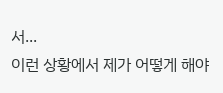서...
이런 상황에서 제가 어떻게 해야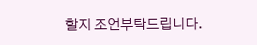할지 조언부탁드립니다.